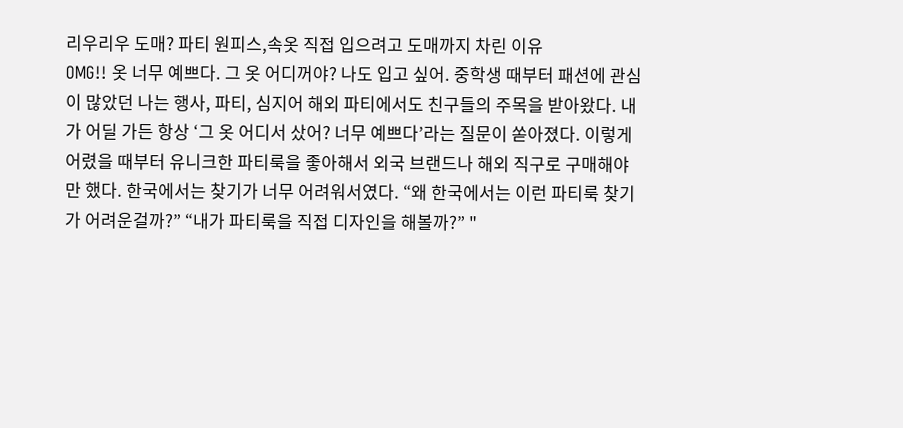리우리우 도매? 파티 원피스,속옷 직접 입으려고 도매까지 차린 이유
OMG!! 옷 너무 예쁘다. 그 옷 어디꺼야? 나도 입고 싶어. 중학생 때부터 패션에 관심이 많았던 나는 행사, 파티, 심지어 해외 파티에서도 친구들의 주목을 받아왔다. 내가 어딜 가든 항상 ‘그 옷 어디서 샀어? 너무 예쁘다’라는 질문이 쏟아졌다. 이렇게 어렸을 때부터 유니크한 파티룩을 좋아해서 외국 브랜드나 해외 직구로 구매해야만 했다. 한국에서는 찾기가 너무 어려워서였다. “왜 한국에서는 이런 파티룩 찾기가 어려운걸까?” “내가 파티룩을 직접 디자인을 해볼까?” "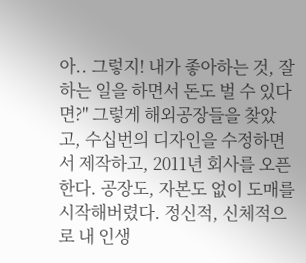아.. 그렇지! 내가 좋아하는 것, 잘하는 일을 하면서 돈도 벌 수 있다면?" 그렇게 해외공장들을 찾았고, 수십번의 디자인을 수정하면서 제작하고, 2011년 회사를 오픈한다. 공장도, 자본도 없이 도매를 시작해버렸다. 정신적, 신체적으로 내 인생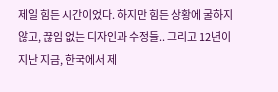제일 힘든 시간이었다. 하지만 힘든 상황에 굴하지 않고, 끊임 없는 디자인과 수정들.. 그리고 12년이 지난 지금, 한국에서 제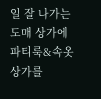일 잘 나가는 도매 상가에 파티룩&속옷 상가를